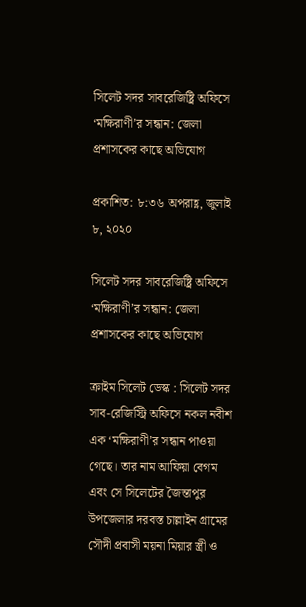সিলেট সদর সাবরেজিষ্ট্রি অফিসে ‘মক্ষিরাণী’র সন্ধান: জেলা প্রশাসকের কাছে অভিযোগ

প্রকাশিত: ৮:৩৬ অপরাহ্ণ, জুলাই ৮, ২০২০

সিলেট সদর সাবরেজিষ্ট্রি অফিসে ‘মক্ষিরাণী’র সন্ধান: জেলা প্রশাসকের কাছে অভিযোগ

ক্রাইম সিলেট ডেস্ক : সিলেট সদর সাব-রেজিস্ট্রি অফিসে নকল নবীশ এক ‘মক্ষিরাণী’র সন্ধান পাওয়া গেছে। তার নাম আফিয়া বেগম এবং সে সিলেটের জৈন্তাপুর উপজেলার দরবস্ত চাল্লাইন গ্রামের সৌদী প্রবাসী ময়না মিয়ার স্ত্রী ও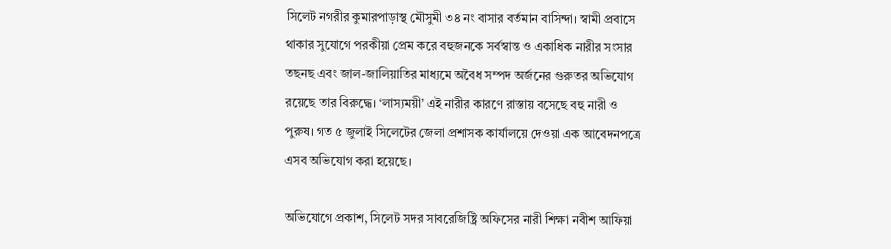সিলেট নগরীর কুমারপাড়াস্থ মৌসুমী ৩৪ নং বাসার বর্তমান বাসিন্দা। স্বামী প্রবাসে থাকার সুযোগে পরকীয়া প্রেম করে বহুজনকে সর্বস্বান্ত ও একাধিক নারীর সংসার তছনছ এবং জাল-জালিয়াতির মাধ্যমে অবৈধ সম্পদ অর্জনের গুরুতর অভিযোগ রয়েছে তার বিরুদ্ধে। ‘লাস্যময়ী’ এই নারীর কারণে রাস্তায় বসেছে বহু নারী ও পুরুষ। গত ৫ জুলাই সিলেটের জেলা প্রশাসক কার্যালয়ে দেওয়া এক আবেদনপত্রে এসব অভিযোগ করা হয়েছে।

অভিযোগে প্রকাশ, সিলেট সদর সাবরেজিষ্ট্রি অফিসের নারী শিক্ষা নবীশ আফিয়া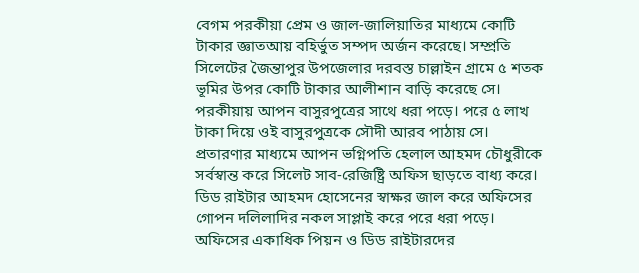বেগম পরকীয়া প্রেম ও জাল-জালিয়াতির মাধ্যমে কোটি টাকার জ্ঞাতআয় বহির্ভুত সম্পদ অর্জন করেছে। সম্প্রতি সিলেটের জৈন্তাপুর উপজেলার দরবস্ত চাল্লাইন গ্রামে ৫ শতক ভূমির উপর কোটি টাকার আলীশান বাড়ি করেছে সে। পরকীয়ায় আপন বাসুরপুত্রের সাথে ধরা পড়ে। পরে ৫ লাখ টাকা দিয়ে ওই বাসুরপুত্রকে সৌদী আরব পাঠায় সে। প্রতারণার মাধ্যমে আপন ভগ্নিপতি হেলাল আহমদ চৌধুরীকে সর্বস্বান্ত করে সিলেট সাব-রেজিষ্ট্রি অফিস ছাড়তে বাধ্য করে। ডিড রাইটার আহমদ হোসেনের স্বাক্ষর জাল করে অফিসের গোপন দলিলাদির নকল সাপ্লাই করে পরে ধরা পড়ে। অফিসের একাধিক পিয়ন ও ডিড রাইটারদের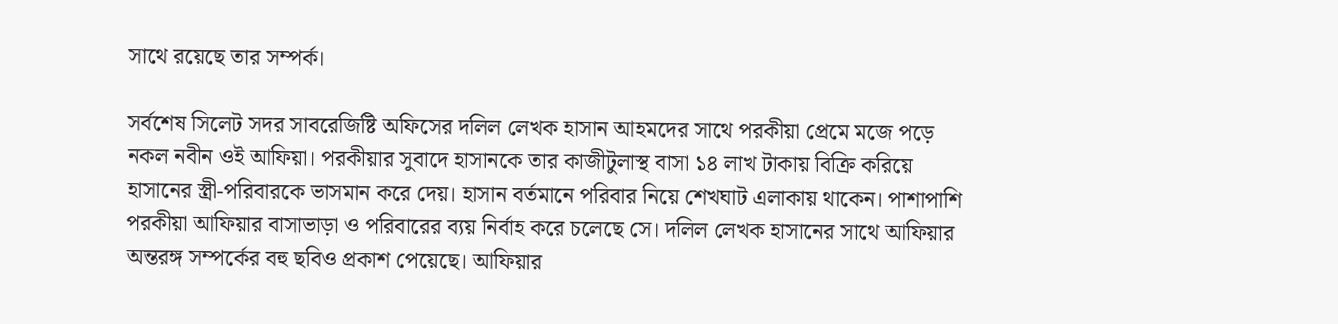সাথে রয়েছে তার সম্পর্ক।

সর্বশেষ সিলেট সদর সাবরেজিষ্টি অফিসের দলিল লেখক হাসান আহমদের সাথে পরকীয়া প্রেমে মজে পড়ে নকল নবীন ওই আফিয়া। পরকীয়ার সুবাদে হাসানকে তার কাজীটুলাস্থ বাসা ১৪ লাখ টাকায় বিক্রি করিয়ে হাসানের স্ত্রী-পরিবারকে ভাসমান করে দেয়। হাসান বর্তমানে পরিবার নিয়ে শেখঘাট এলাকায় থাকেন। পাশাপাশি পরকীয়া আফিয়ার বাসাভাড়া ও পরিবারের ব্যয় নির্বাহ করে চলেছে সে। দলিল লেখক হাসানের সাথে আফিয়ার অন্তরঙ্গ সম্পর্কের বহু ছবিও প্রকাশ পেয়েছে। আফিয়ার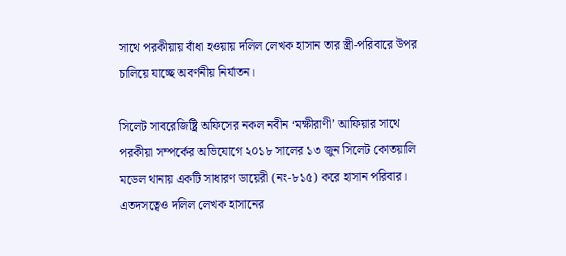সাথে পরকীয়ায় বাঁধা হওয়ায় দলিল লেখক হাসান তার স্ত্রী-পরিবারে উপর চালিয়ে যাচ্ছে অবর্ণনীয় নির্যাতন।

সিলেট সাবরেজিষ্ট্রি অফিসের নকল নবীন ‘মক্ষীরাণী’ আফিয়ার সাথে পরকীয়া সম্পর্কের অভিযোগে ২০১৮ সালের ১৩ জুন সিলেট কোতয়ালি মডেল থানায় একটি সাধারণ ডায়েরী (নং-৮১৫) করে হাসান পরিবার। এতদসত্বেও দলিল লেখক হাসানের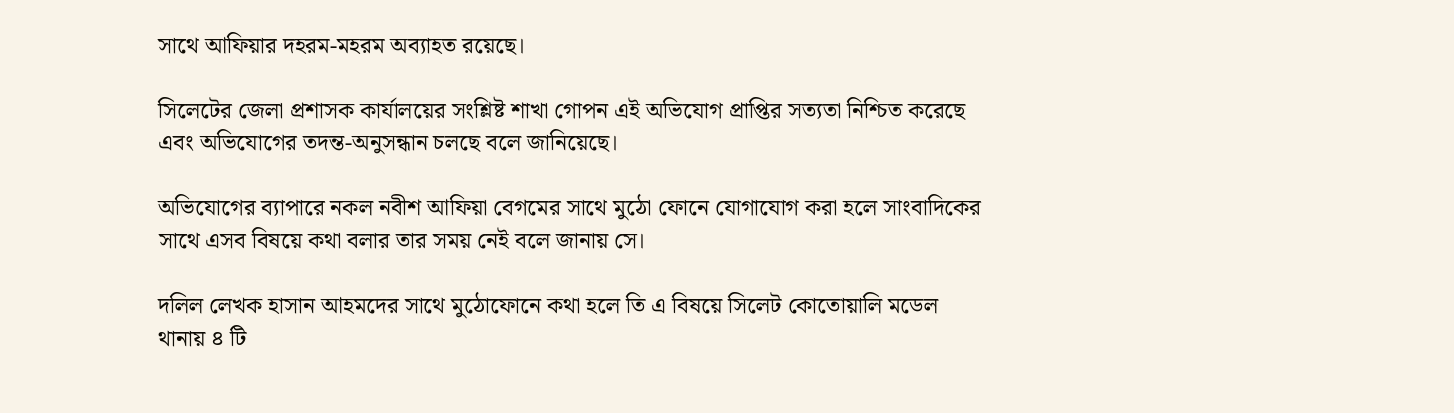সাথে আফিয়ার দহরম-মহরম অব্যাহত রয়েছে।

সিলেটের জেলা প্রশাসক কার্যালয়ের সংশ্লিষ্ট শাখা গোপন এই অভিযোগ প্রাপ্তির সত্যতা নিশ্চিত করেছে এবং অভিযোগের তদন্ত-অনুসন্ধান চলছে বলে জানিয়েছে।

অভিযোগের ব্যাপারে নকল নবীশ আফিয়া বেগমের সাথে মুঠো ফোনে যোগাযোগ করা হলে সাংবাদিকের সাথে এসব বিষয়ে কথা বলার তার সময় নেই বলে জানায় সে।

দলিল লেখক হাসান আহমদের সাথে মুঠোফোনে কথা হলে তি এ বিষয়ে সিলেট কোতোয়ালি মডেল থানায় ৪ টি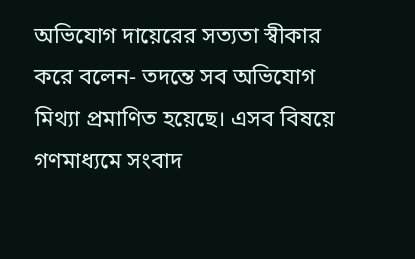অভিযোগ দায়েরের সত্যতা স্বীকার করে বলেন- তদন্তে সব অভিযোগ মিথ্যা প্রমাণিত হয়েছে। এসব বিষয়ে গণমাধ্যমে সংবাদ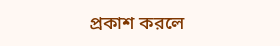প্রকাশ করলে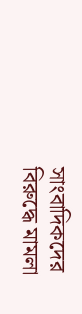সাংবাদিকদের বিরুদ্ধে মামলা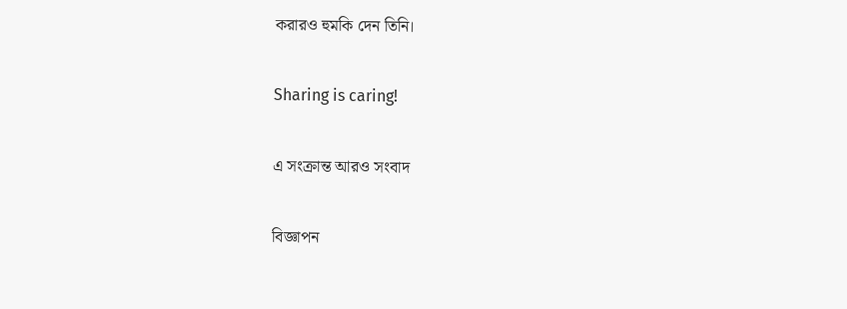করারও হুমকি দেন তিনি।

Sharing is caring!

এ সংক্রান্ত আরও সংবাদ

বিজ্ঞাপন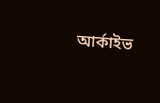আর্কাইভ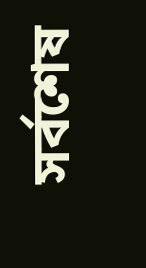সর্বশেষ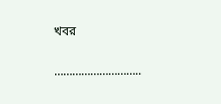খবর

………………………..